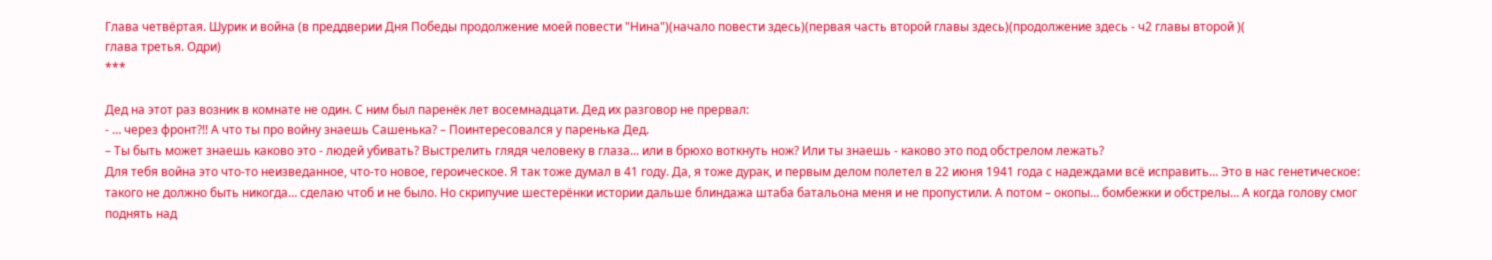Глава четвёртая. Шурик и война (в преддверии Дня Победы продолжение моей повести "Нина")(начало повести здесь)(первая часть второй главы здесь)(продолжение здесь - ч2 главы второй )(
глава третья. Одри)
***

Дед на этот раз возник в комнате не один. С ним был паренёк лет восемнадцати. Дед их разговор не прервал:
- … через фронт?!! А что ты про войну знаешь Сашенька? – Поинтересовался у паренька Дед.
– Ты быть может знаешь каково это - людей убивать? Выстрелить глядя человеку в глаза... или в брюхо воткнуть нож? Или ты знаешь - каково это под обстрелом лежать?
Для тебя война это что-то неизведанное, что-то новое, героическое. Я так тоже думал в 41 году. Да, я тоже дурак, и первым делом полетел в 22 июня 1941 года с надеждами всё исправить… Это в нас генетическое:
такого не должно быть никогда… сделаю чтоб и не было. Но скрипучие шестерёнки истории дальше блиндажа штаба батальона меня и не пропустили. А потом – окопы… бомбежки и обстрелы… А когда голову смог поднять над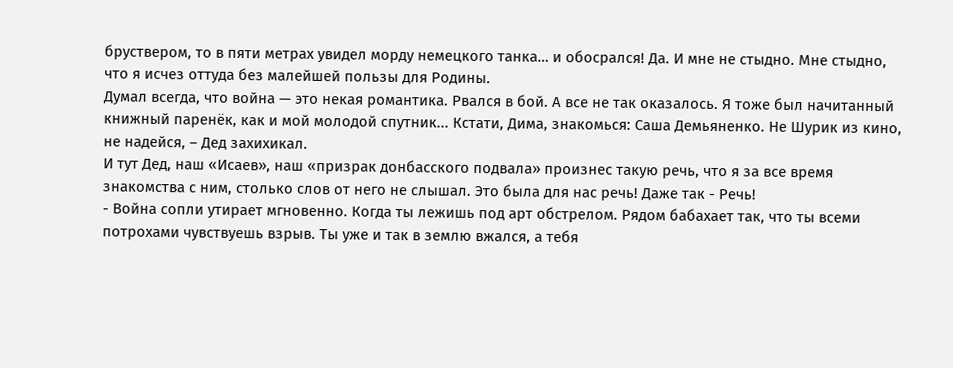бруствером, то в пяти метрах увидел морду немецкого танка… и обосрался! Да. И мне не стыдно. Мне стыдно, что я исчез оттуда без малейшей пользы для Родины.
Думал всегда, что война — это некая романтика. Рвался в бой. А все не так оказалось. Я тоже был начитанный книжный паренёк, как и мой молодой спутник... Кстати, Дима, знакомься: Саша Демьяненко. Не Шурик из кино, не надейся, – Дед захихикал.
И тут Дед, наш «Исаев», наш «призрак донбасского подвала» произнес такую речь, что я за все время знакомства с ним, столько слов от него не слышал. Это была для нас речь! Даже так - Речь!
- Война сопли утирает мгновенно. Когда ты лежишь под арт обстрелом. Рядом бабахает так, что ты всеми потрохами чувствуешь взрыв. Ты уже и так в землю вжался, а тебя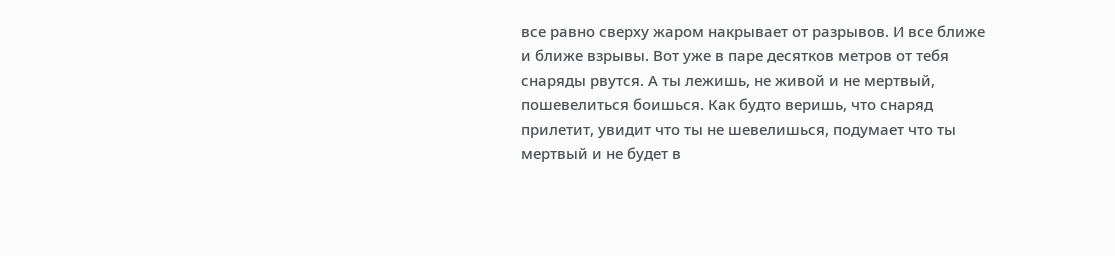все равно сверху жаром накрывает от разрывов. И все ближе и ближе взрывы. Вот уже в паре десятков метров от тебя снаряды рвутся. А ты лежишь, не живой и не мертвый, пошевелиться боишься. Как будто веришь, что снаряд прилетит, увидит что ты не шевелишься, подумает что ты мертвый и не будет в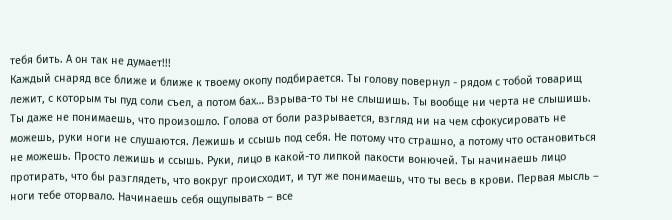тебя бить. А он так не думает!!!
Каждый снаряд все ближе и ближе к твоему окопу подбирается. Ты голову повернул - рядом с тобой товарищ лежит, с которым ты пуд соли съел, а потом бах… Взрыва-то ты не слышишь. Ты вообще ни черта не слышишь. Ты даже не понимаешь, что произошло. Голова от боли разрывается, взгляд ни на чем сфокусировать не можешь, руки ноги не слушаются. Лежишь и ссышь под себя. Не потому что страшно, а потому что остановиться не можешь. Просто лежишь и ссышь. Руки, лицо в какой-то липкой пакости вонючей. Ты начинаешь лицо протирать, что бы разглядеть, что вокруг происходит, и тут же понимаешь, что ты весь в крови. Первая мысль – ноги тебе оторвало. Начинаешь себя ощупывать – все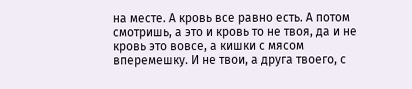на месте. А кровь все равно есть. А потом смотришь, а это и кровь то не твоя, да и не кровь это вовсе, а кишки с мясом вперемешку. И не твои, а друга твоего, с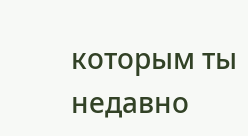которым ты недавно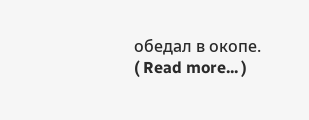обедал в окопе.
( Read more... )